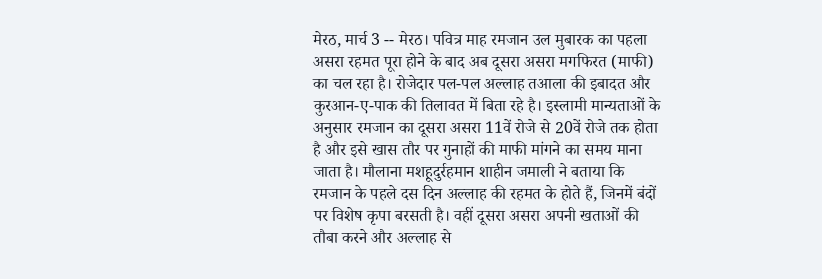मेरठ, मार्च 3 -- मेरठ। पवित्र माह रमजान उल मुबारक का पहला असरा रहमत पूरा होने के बाद अब दूसरा असरा मगफिरत (माफी) का चल रहा है। रोजेदार पल-पल अल्लाह तआला की इबादत और कुरआन-ए-पाक की तिलावत में बिता रहे है। इस्लामी मान्यताओं के अनुसार रमजान का दूसरा असरा 11वें रोजे से 20वें रोजे तक होता है और इसे खास तौर पर गुनाहों की माफी मांगने का समय माना जाता है। मौलाना मशहूदुर्रहमान शाहीन जमाली ने बताया कि रमजान के पहले दस दिन अल्लाह की रहमत के होते हैं, जिनमें बंदों पर विशेष कृपा बरसती है। वहीं दूसरा असरा अपनी खताओं की तौबा करने और अल्लाह से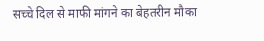सच्चे दिल से माफी मांगने का बेहतरीन मौका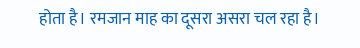होता है। रमजान माह का दूसरा असरा चल रहा है।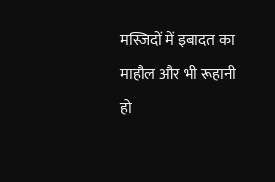मस्जिदों में इबादत का माहौल और भी रूहानी हो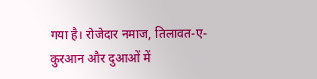गया है। रोजेदार नमाज, तिलावत-ए-कुरआन और दुआओं में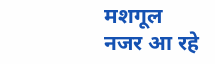मशगूल नजर आ रहे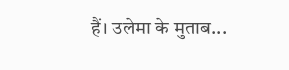हैं। उलेमा के मुताब...